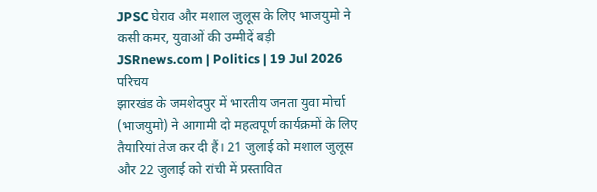JPSC घेराव और मशाल जुलूस के लिए भाजयुमो ने कसी कमर, युवाओं की उम्मीदें बड़ी
JSRnews.com | Politics | 19 Jul 2026
परिचय
झारखंड के जमशेदपुर में भारतीय जनता युवा मोर्चा (भाजयुमो) ने आगामी दो महत्वपूर्ण कार्यक्रमों के लिए तैयारियां तेज कर दी हैं। 21 जुलाई को मशाल जुलूस और 22 जुलाई को रांची में प्रस्तावित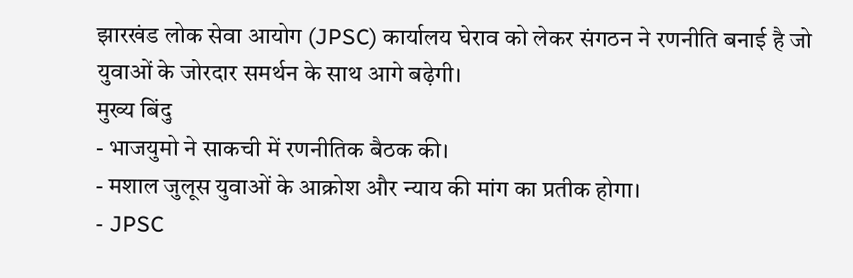झारखंड लोक सेवा आयोग (JPSC) कार्यालय घेराव को लेकर संगठन ने रणनीति बनाई है जो युवाओं के जोरदार समर्थन के साथ आगे बढ़ेगी।
मुख्य बिंदु
- भाजयुमो ने साकची में रणनीतिक बैठक की।
- मशाल जुलूस युवाओं के आक्रोश और न्याय की मांग का प्रतीक होगा।
- JPSC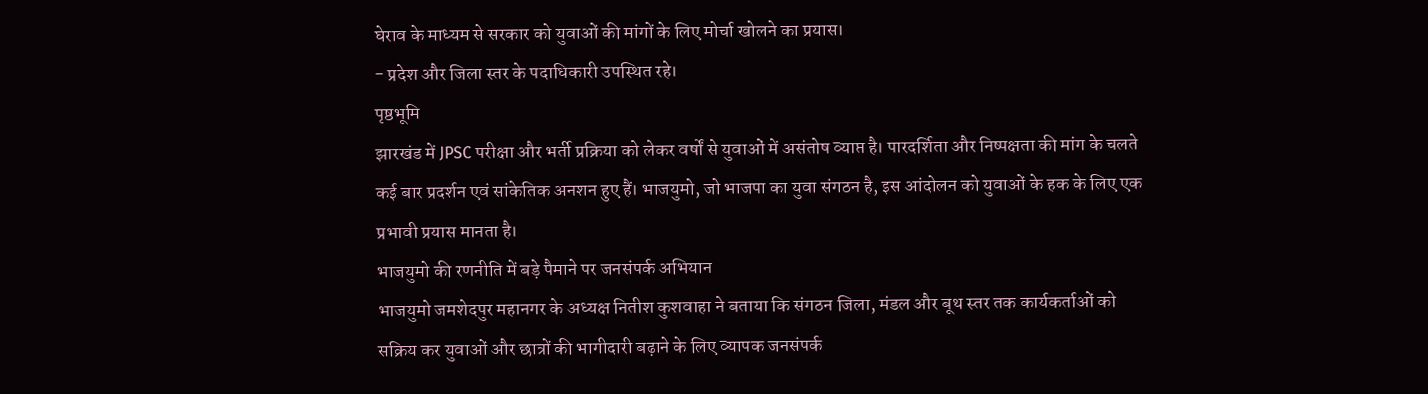घेराव के माध्यम से सरकार को युवाओं की मांगों के लिए मोर्चा खोलने का प्रयास।
- प्रदेश और जिला स्तर के पदाधिकारी उपस्थित रहे।
पृष्ठभूमि
झारखंड में JPSC परीक्षा और भर्ती प्रक्रिया को लेकर वर्षों से युवाओं में असंतोष व्याप्त है। पारदर्शिता और निष्पक्षता की मांग के चलते कई बार प्रदर्शन एवं सांकेतिक अनशन हुए हैं। भाजयुमो, जो भाजपा का युवा संगठन है, इस आंदोलन को युवाओं के हक के लिए एक प्रभावी प्रयास मानता है।
भाजयुमो की रणनीति में बड़े पैमाने पर जनसंपर्क अभियान
भाजयुमो जमशेदपुर महानगर के अध्यक्ष नितीश कुशवाहा ने बताया कि संगठन जिला, मंडल और बूथ स्तर तक कार्यकर्ताओं को सक्रिय कर युवाओं और छात्रों की भागीदारी बढ़ाने के लिए व्यापक जनसंपर्क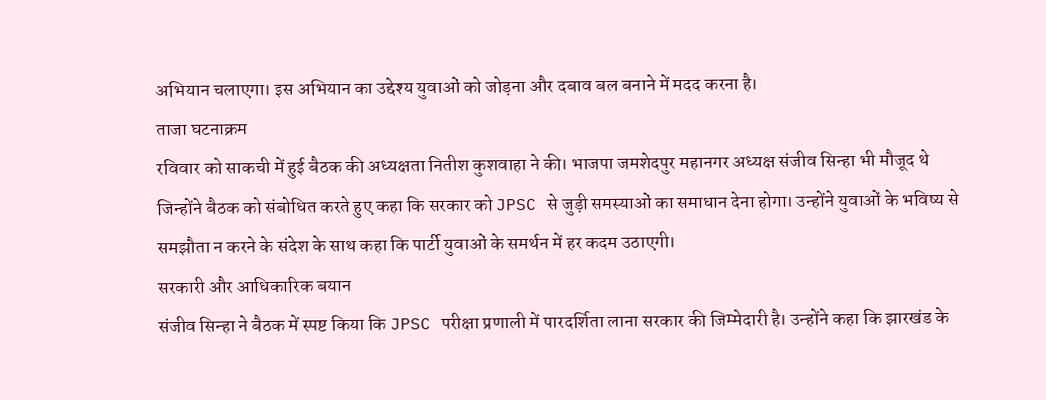अभियान चलाएगा। इस अभियान का उद्देश्य युवाओं को जोड़ना और दबाव बल बनाने में मदद करना है।
ताजा घटनाक्रम
रविवार को साकची में हुई बैठक की अध्यक्षता नितीश कुशवाहा ने की। भाजपा जमशेदपुर महानगर अध्यक्ष संजीव सिन्हा भी मौजूद थे जिन्होंने बैठक को संबोधित करते हुए कहा कि सरकार को JPSC से जुड़ी समस्याओं का समाधान देना होगा। उन्होंने युवाओं के भविष्य से समझौता न करने के संदेश के साथ कहा कि पार्टी युवाओं के समर्थन में हर कदम उठाएगी।
सरकारी और आधिकारिक बयान
संजीव सिन्हा ने बैठक में स्पष्ट किया कि JPSC परीक्षा प्रणाली में पारदर्शिता लाना सरकार की जिम्मेदारी है। उन्होंने कहा कि झारखंड के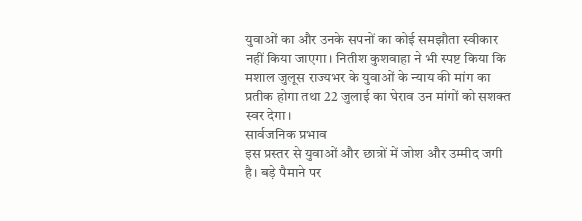युवाओं का और उनके सपनों का कोई समझौता स्वीकार नहीं किया जाएगा। नितीश कुशवाहा ने भी स्पष्ट किया कि मशाल जुलूस राज्यभर के युवाओं के न्याय की मांग का प्रतीक होगा तथा 22 जुलाई का घेराव उन मांगों को सशक्त स्वर देगा।
सार्वजनिक प्रभाव
इस प्रस्तर से युवाओं और छात्रों में जोश और उम्मीद जगी है। बड़े पैमाने पर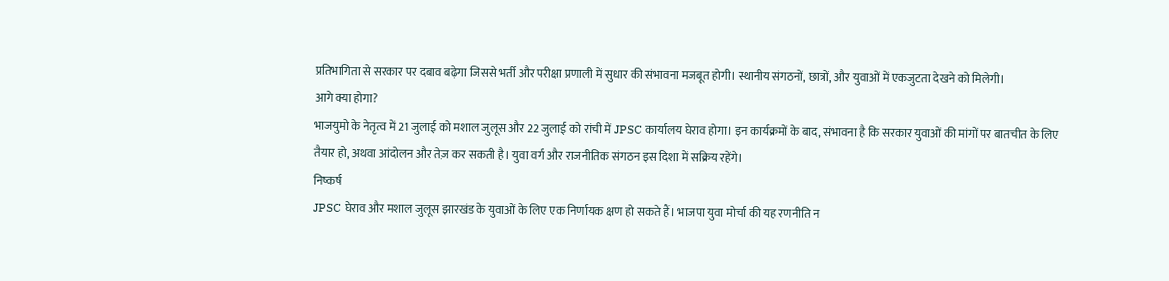प्रतिभागिता से सरकार पर दबाव बढ़ेगा जिससे भर्ती और परीक्षा प्रणाली में सुधार की संभावना मजबूत होगी। स्थानीय संगठनों, छात्रों, और युवाओं में एकजुटता देखने को मिलेगी।
आगे क्या होगा?
भाजयुमो के नेतृत्व में 21 जुलाई को मशाल जुलूस और 22 जुलाई को रांची में JPSC कार्यालय घेराव होगा। इन कार्यक्रमों के बाद, संभावना है कि सरकार युवाओं की मांगों पर बातचीत के लिए तैयार हो, अथवा आंदोलन और तेज़ कर सकती है। युवा वर्ग और राजनीतिक संगठन इस दिशा में सक्रिय रहेंगे।
निष्कर्ष
JPSC घेराव और मशाल जुलूस झारखंड के युवाओं के लिए एक निर्णायक क्षण हो सकते हैं। भाजपा युवा मोर्चा की यह रणनीति न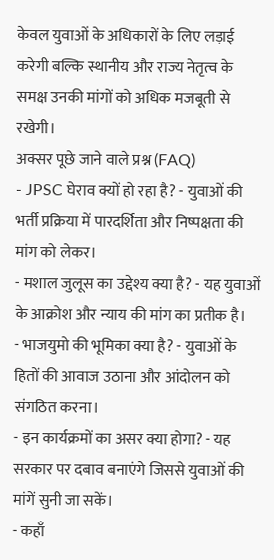केवल युवाओं के अधिकारों के लिए लड़ाई करेगी बल्कि स्थानीय और राज्य नेतृत्व के समक्ष उनकी मांगों को अधिक मजबूती से रखेगी।
अक्सर पूछे जाने वाले प्रश्न (FAQ)
- JPSC घेराव क्यों हो रहा है? - युवाओं की भर्ती प्रक्रिया में पारदर्शिता और निष्पक्षता की मांग को लेकर।
- मशाल जुलूस का उद्देश्य क्या है? - यह युवाओं के आक्रोश और न्याय की मांग का प्रतीक है।
- भाजयुमो की भूमिका क्या है? - युवाओं के हितों की आवाज उठाना और आंदोलन को संगठित करना।
- इन कार्यक्रमों का असर क्या होगा? - यह सरकार पर दबाव बनाएंगे जिससे युवाओं की मांगें सुनी जा सकें।
- कहाँ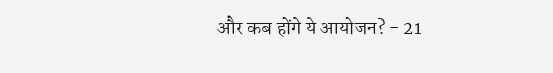और कब होंगे ये आयोजन? - 21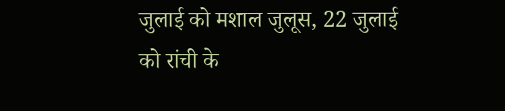जुलाई को मशाल जुलूस, 22 जुलाई को रांची के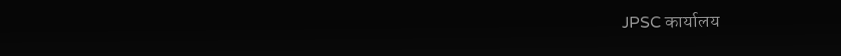JPSC कार्यालय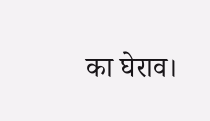का घेराव।